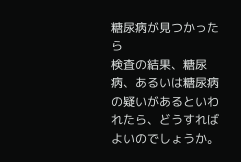糖尿病が見つかったら
検査の結果、糖尿病、あるいは糖尿病の疑いがあるといわれたら、どうすればよいのでしょうか。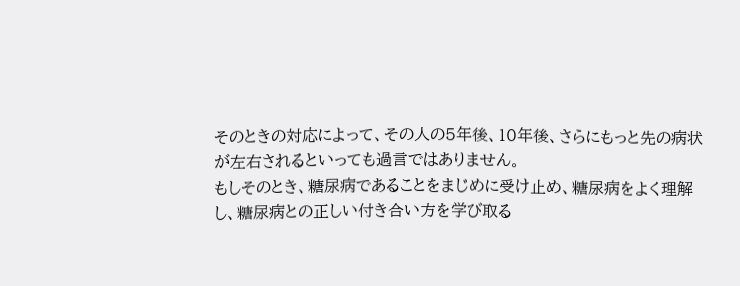そのときの対応によって、その人の5年後、10年後、さらにもっと先の病状が左右されるといっても過言ではありません。
もしそのとき、糖尿病であることをまじめに受け止め、糖尿病をよく理解し、糖尿病との正しい付き合い方を学び取る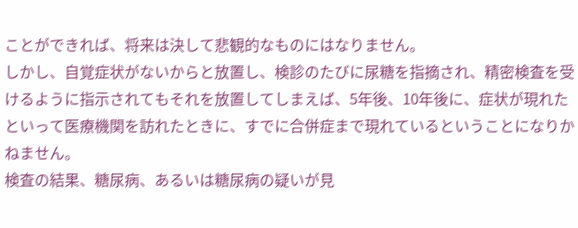ことができれば、将来は決して悲観的なものにはなりません。
しかし、自覚症状がないからと放置し、検診のたびに尿糖を指摘され、精密検査を受けるように指示されてもそれを放置してしまえば、5年後、10年後に、症状が現れたといって医療機関を訪れたときに、すでに合併症まで現れているということになりかねません。
検査の結果、糖尿病、あるいは糖尿病の疑いが見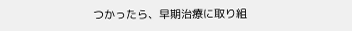つかったら、早期治療に取り組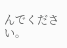んでください。